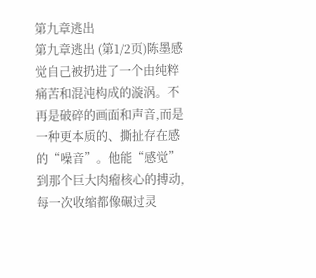第九章逃出
第九章逃出 (第1/2页)陈墨感觉自己被扔进了一个由纯粹痛苦和混沌构成的漩涡。不再是破碎的画面和声音,而是一种更本质的、撕扯存在感的“噪音”。他能“感觉”到那个巨大肉瘤核心的搏动,每一次收缩都像碾过灵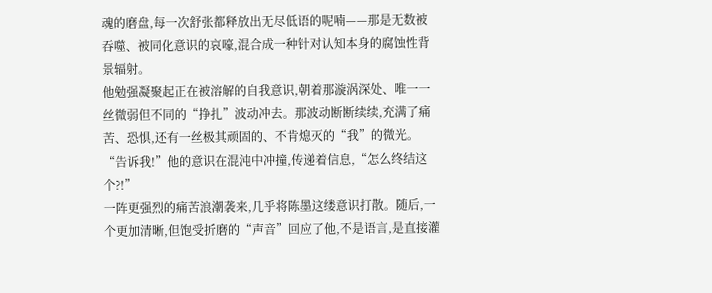魂的磨盘,每一次舒张都释放出无尽低语的呢喃——那是无数被吞噬、被同化意识的哀嚎,混合成一种针对认知本身的腐蚀性背景辐射。
他勉强凝聚起正在被溶解的自我意识,朝着那漩涡深处、唯一一丝微弱但不同的“挣扎”波动冲去。那波动断断续续,充满了痛苦、恐惧,还有一丝极其顽固的、不肯熄灭的“我”的微光。
“告诉我!”他的意识在混沌中冲撞,传递着信息,“怎么终结这个?!”
一阵更强烈的痛苦浪潮袭来,几乎将陈墨这缕意识打散。随后,一个更加清晰,但饱受折磨的“声音”回应了他,不是语言,是直接灌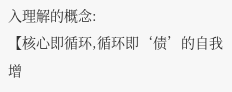入理解的概念:
【核心即循环,循环即‘债’的自我增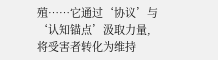殖……它通过‘协议’与‘认知锚点’汲取力量,将受害者转化为维持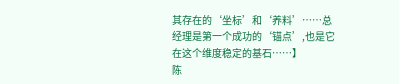其存在的‘坐标’和‘养料’……总经理是第一个成功的‘锚点’,也是它在这个维度稳定的基石……】
陈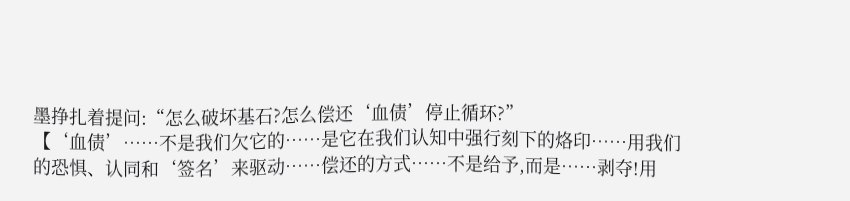墨挣扎着提问:“怎么破坏基石?怎么偿还‘血债’停止循环?”
【‘血债’……不是我们欠它的……是它在我们认知中强行刻下的烙印……用我们的恐惧、认同和‘签名’来驱动……偿还的方式……不是给予,而是……剥夺!用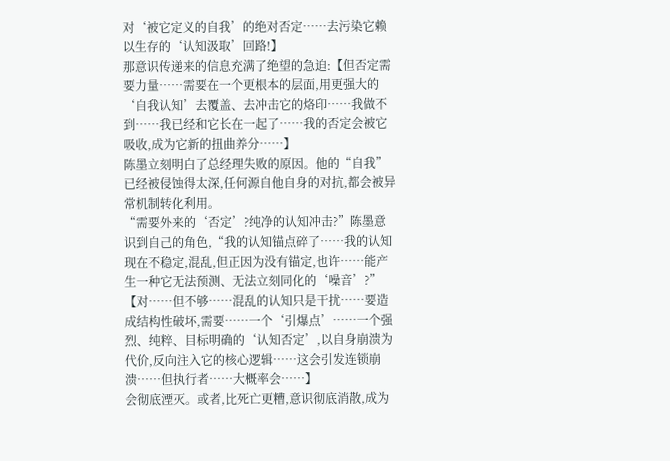对‘被它定义的自我’的绝对否定……去污染它赖以生存的‘认知汲取’回路!】
那意识传递来的信息充满了绝望的急迫:【但否定需要力量……需要在一个更根本的层面,用更强大的‘自我认知’去覆盖、去冲击它的烙印……我做不到……我已经和它长在一起了……我的否定会被它吸收,成为它新的扭曲养分……】
陈墨立刻明白了总经理失败的原因。他的“自我”已经被侵蚀得太深,任何源自他自身的对抗,都会被异常机制转化利用。
“需要外来的‘否定’?纯净的认知冲击?”陈墨意识到自己的角色,“我的认知锚点碎了……我的认知现在不稳定,混乱,但正因为没有锚定,也许……能产生一种它无法预测、无法立刻同化的‘噪音’?”
【对……但不够……混乱的认知只是干扰……要造成结构性破坏,需要……一个‘引爆点’……一个强烈、纯粹、目标明确的‘认知否定’,以自身崩溃为代价,反向注入它的核心逻辑……这会引发连锁崩溃……但执行者……大概率会……】
会彻底湮灭。或者,比死亡更糟,意识彻底消散,成为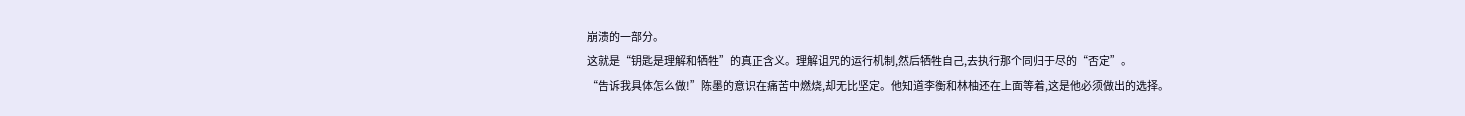崩溃的一部分。
这就是“钥匙是理解和牺牲”的真正含义。理解诅咒的运行机制,然后牺牲自己,去执行那个同归于尽的“否定”。
“告诉我具体怎么做!”陈墨的意识在痛苦中燃烧,却无比坚定。他知道李衡和林柚还在上面等着,这是他必须做出的选择。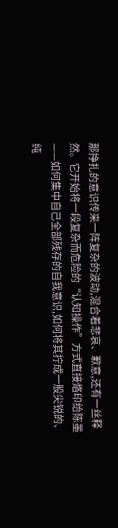那挣扎的意识传来一阵复杂的波动,混合着悲哀、歉意,还有一丝释然。它开始将一段复杂而危险的“认知操作”方式直接烙印给陈墨——如何集中自己全部残存的自我意识,如何将其拧成一股尖锐的、纯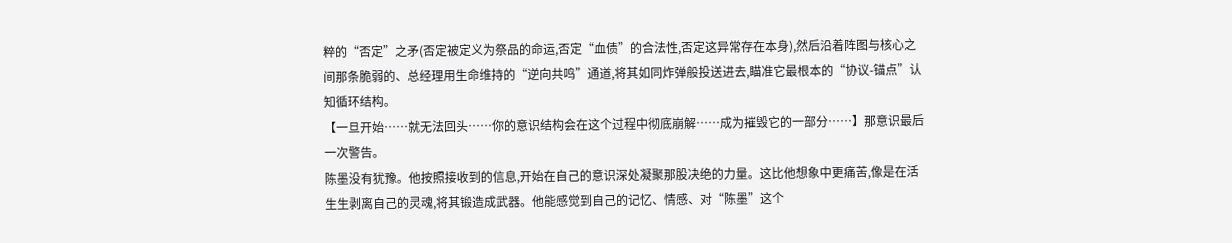粹的“否定”之矛(否定被定义为祭品的命运,否定“血债”的合法性,否定这异常存在本身),然后沿着阵图与核心之间那条脆弱的、总经理用生命维持的“逆向共鸣”通道,将其如同炸弹般投送进去,瞄准它最根本的“协议-锚点”认知循环结构。
【一旦开始……就无法回头……你的意识结构会在这个过程中彻底崩解……成为摧毁它的一部分……】那意识最后一次警告。
陈墨没有犹豫。他按照接收到的信息,开始在自己的意识深处凝聚那股决绝的力量。这比他想象中更痛苦,像是在活生生剥离自己的灵魂,将其锻造成武器。他能感觉到自己的记忆、情感、对“陈墨”这个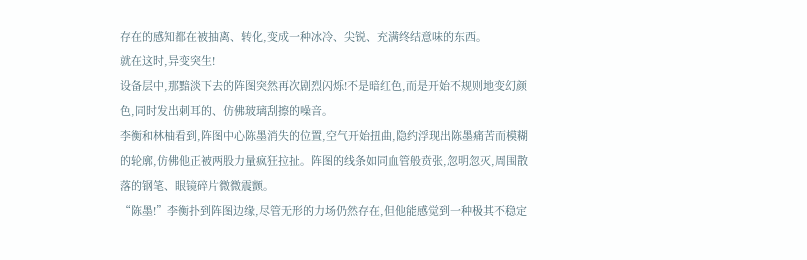存在的感知都在被抽离、转化,变成一种冰冷、尖锐、充满终结意味的东西。
就在这时,异变突生!
设备层中,那黯淡下去的阵图突然再次剧烈闪烁!不是暗红色,而是开始不规则地变幻颜色,同时发出刺耳的、仿佛玻璃刮擦的噪音。
李衡和林柚看到,阵图中心陈墨消失的位置,空气开始扭曲,隐约浮现出陈墨痛苦而模糊的轮廓,仿佛他正被两股力量疯狂拉扯。阵图的线条如同血管般贲张,忽明忽灭,周围散落的钢笔、眼镜碎片微微震颤。
“陈墨!”李衡扑到阵图边缘,尽管无形的力场仍然存在,但他能感觉到一种极其不稳定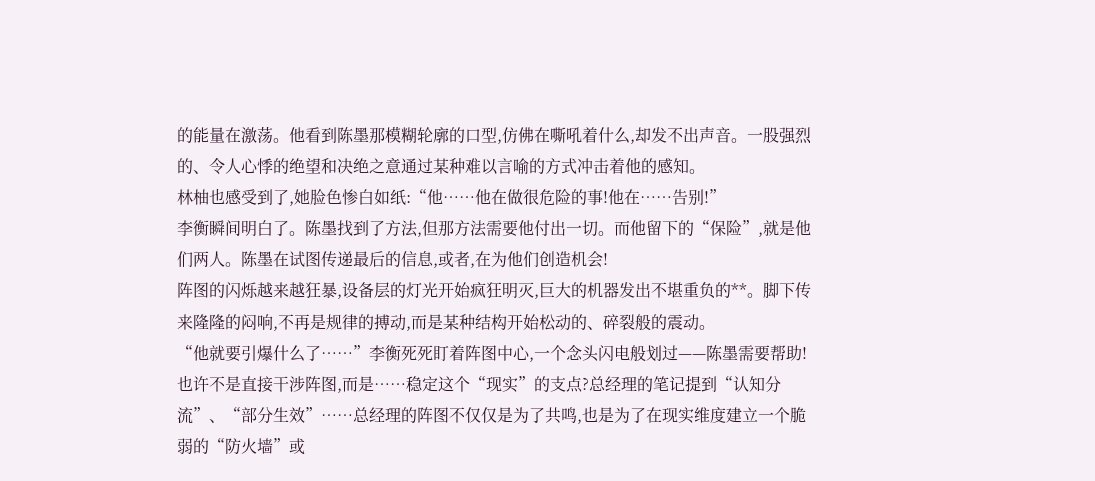的能量在激荡。他看到陈墨那模糊轮廓的口型,仿佛在嘶吼着什么,却发不出声音。一股强烈的、令人心悸的绝望和决绝之意通过某种难以言喻的方式冲击着他的感知。
林柚也感受到了,她脸色惨白如纸:“他……他在做很危险的事!他在……告别!”
李衡瞬间明白了。陈墨找到了方法,但那方法需要他付出一切。而他留下的“保险”,就是他们两人。陈墨在试图传递最后的信息,或者,在为他们创造机会!
阵图的闪烁越来越狂暴,设备层的灯光开始疯狂明灭,巨大的机器发出不堪重负的**。脚下传来隆隆的闷响,不再是规律的搏动,而是某种结构开始松动的、碎裂般的震动。
“他就要引爆什么了……”李衡死死盯着阵图中心,一个念头闪电般划过——陈墨需要帮助!也许不是直接干涉阵图,而是……稳定这个“现实”的支点?总经理的笔记提到“认知分流”、“部分生效”……总经理的阵图不仅仅是为了共鸣,也是为了在现实维度建立一个脆弱的“防火墙”或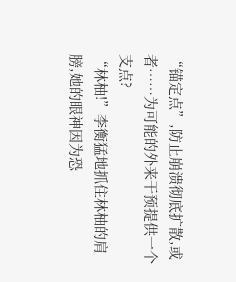“锚定点”,防止崩溃彻底扩散,或者……为可能的外来干预提供一个支点?
“林柚!”李衡猛地抓住林柚的肩膀,她的眼神因为恐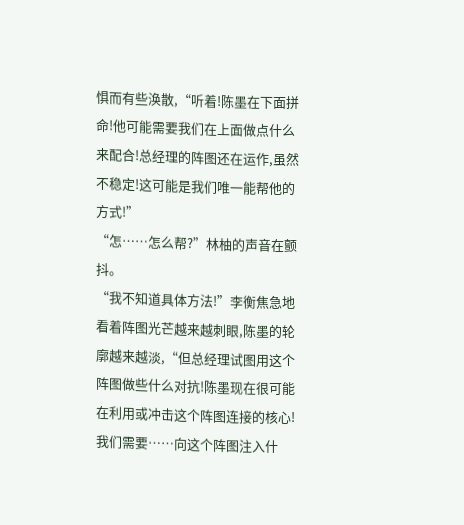惧而有些涣散,“听着!陈墨在下面拼命!他可能需要我们在上面做点什么来配合!总经理的阵图还在运作,虽然不稳定!这可能是我们唯一能帮他的方式!”
“怎……怎么帮?”林柚的声音在颤抖。
“我不知道具体方法!”李衡焦急地看着阵图光芒越来越刺眼,陈墨的轮廓越来越淡,“但总经理试图用这个阵图做些什么对抗!陈墨现在很可能在利用或冲击这个阵图连接的核心!我们需要……向这个阵图注入什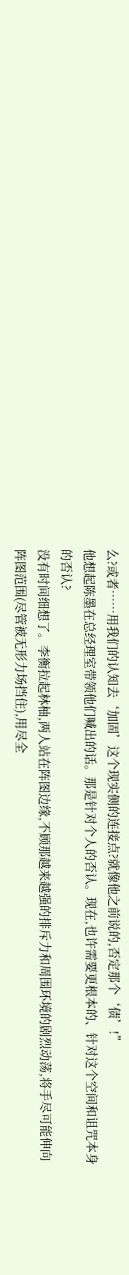么?或者……用我们的认知去‘加固’这个现实侧的连接点?就像他之前说的,否定那个‘债’!”
他想起陈墨在总经理室带领他们喊出的话。那是针对个人的否认。现在,也许需要更根本的、针对这个空间和诅咒本身的否认?
没有时间细想了。李衡拉起林柚,两人站在阵图边缘,不顾那越来越强的排斥力和周围环境的剧烈动荡,将手尽可能伸向阵图范围(尽管被无形力场挡住),用尽全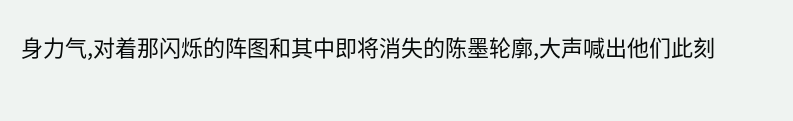身力气,对着那闪烁的阵图和其中即将消失的陈墨轮廓,大声喊出他们此刻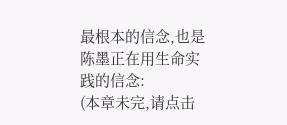最根本的信念,也是陈墨正在用生命实践的信念:
(本章未完,请点击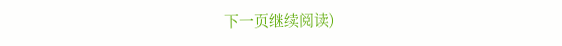下一页继续阅读)